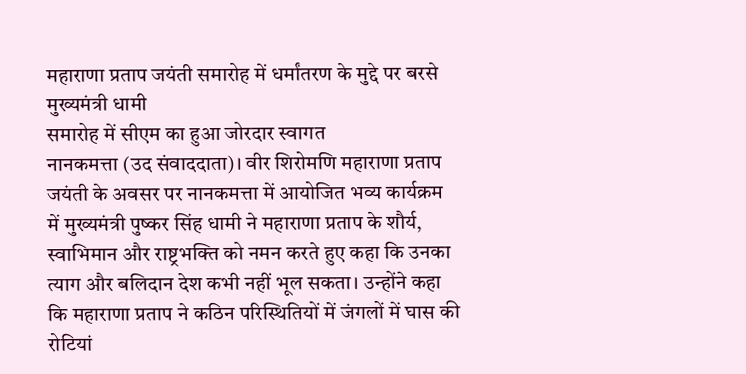महाराणा प्रताप जयंती समारोह में धर्मांतरण के मुद्दे पर बरसे मुख्यमंत्री धामी
समारोह में सीएम का हुआ जोरदार स्वागत
नानकमत्ता (उद संवाददाता)। वीर शिरोमणि महाराणा प्रताप जयंती के अवसर पर नानकमत्ता में आयोजित भव्य कार्यक्रम में मुख्यमंत्री पुष्कर सिंह धामी ने महाराणा प्रताप के शौर्य, स्वाभिमान और राष्ट्रभक्ति को नमन करते हुए कहा कि उनका त्याग और बलिदान देश कभी नहीं भूल सकता। उन्होंने कहा कि महाराणा प्रताप ने कठिन परिस्थितियों में जंगलों में घास की रोटियां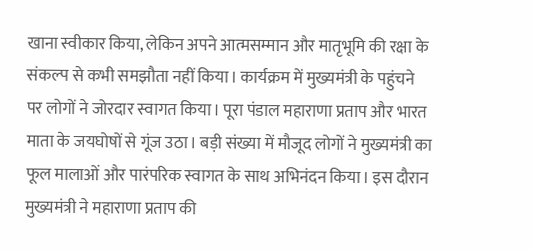खाना स्वीकार किया, लेकिन अपने आत्मसम्मान और मातृभूमि की रक्षा के संकल्प से कभी समझौता नहीं किया। कार्यक्रम में मुख्यमंत्री के पहुंचने पर लोगों ने जोरदार स्वागत किया। पूरा पंडाल महाराणा प्रताप और भारत माता के जयघोषों से गूंज उठा। बड़ी संख्या में मौजूद लोगों ने मुख्यमंत्री का फूल मालाओं और पारंपरिक स्वागत के साथ अभिनंदन किया। इस दौरान मुख्यमंत्री ने महाराणा प्रताप की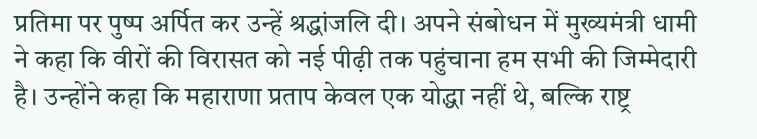प्रतिमा पर पुष्प अर्पित कर उन्हें श्रद्धांजलि दी। अपने संबोधन में मुख्यमंत्री धामी ने कहा कि वीरों की विरासत को नई पीढ़ी तक पहुंचाना हम सभी की जिम्मेदारी है। उन्होंने कहा कि महाराणा प्रताप केवल एक योद्धा नहीं थे, बल्कि राष्ट्र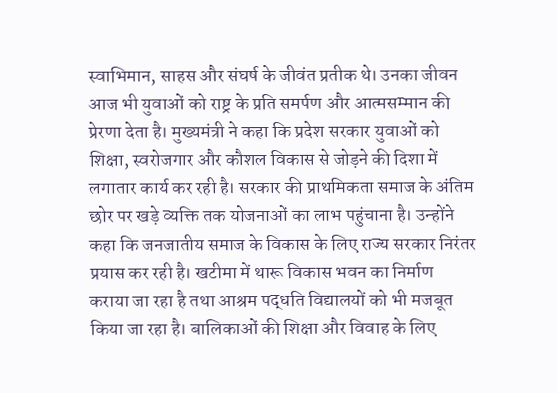स्वाभिमान, साहस और संघर्ष के जीवंत प्रतीक थे। उनका जीवन आज भी युवाओं को राष्ट्र के प्रति समर्पण और आत्मसम्मान की प्रेरणा देता है। मुख्यमंत्री ने कहा कि प्रदेश सरकार युवाओं को शिक्षा, स्वरोजगार और कौशल विकास से जोड़ने की दिशा में लगातार कार्य कर रही है। सरकार की प्राथमिकता समाज के अंतिम छोर पर खड़े व्यक्ति तक योजनाओं का लाभ पहुंचाना है। उन्होंने कहा कि जनजातीय समाज के विकास के लिए राज्य सरकार निरंतर प्रयास कर रही है। खटीमा में थारू विकास भवन का निर्माण कराया जा रहा है तथा आश्रम पद्धति विद्यालयों को भी मजबूत किया जा रहा है। बालिकाओं की शिक्षा और विवाह के लिए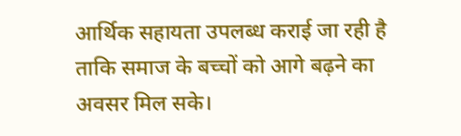आर्थिक सहायता उपलब्ध कराई जा रही है ताकि समाज के बच्चों को आगे बढ़ने का अवसर मिल सके।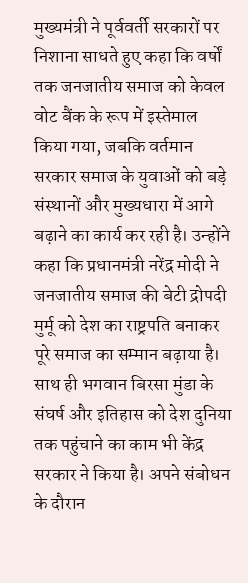मुख्यमंत्री ने पूर्ववर्ती सरकारों पर निशाना साधते हुए कहा कि वर्षों तक जनजातीय समाज को केवल वोट बैंक के रूप में इस्तेमाल किया गया, जबकि वर्तमान सरकार समाज के युवाओं को बड़े संस्थानों और मुख्यधारा में आगे बढ़ाने का कार्य कर रही है। उन्होंने कहा कि प्रधानमंत्री नरेंद्र मोदी ने जनजातीय समाज की बेटी द्रोपदी मुर्मू को देश का राष्ट्रपति बनाकर पूरे समाज का सम्मान बढ़ाया है। साथ ही भगवान बिरसा मुंडा के संघर्ष और इतिहास को देश दुनिया तक पहुंचाने का काम भी केंद्र सरकार ने किया है। अपने संबोधन के दौरान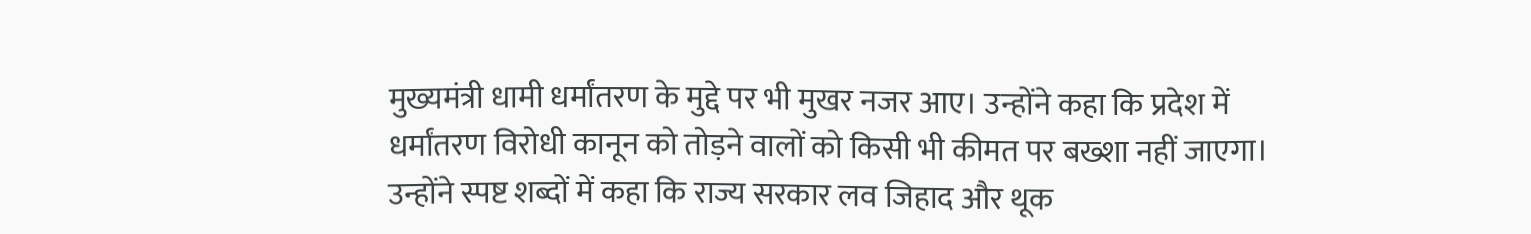मुख्यमंत्री धामी धर्मांतरण के मुद्दे पर भी मुखर नजर आए। उन्होंने कहा कि प्रदेश में धर्मांतरण विरोधी कानून को तोड़ने वालों को किसी भी कीमत पर बख्शा नहीं जाएगा। उन्होंने स्पष्ट शब्दों में कहा कि राज्य सरकार लव जिहाद और थूक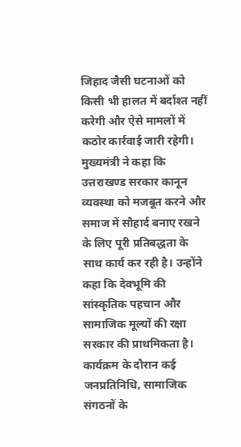जिहाद जैसी घटनाओं को किसी भी हालत में बर्दाश्त नहीं करेगी और ऐसे मामलों में कठोर कार्रवाई जारी रहेगी। मुख्यमंत्री ने कहा कि उत्तराखण्ड सरकार कानून व्यवस्था को मजबूत करने और समाज में सौहार्द बनाए रखने के लिए पूरी प्रतिबद्धता के साथ कार्य कर रही है। उन्होंने कहा कि देवभूमि की सांस्कृतिक पहचान और सामाजिक मूल्यों की रक्षा सरकार की प्राथमिकता है। कार्यक्रम के दौरान कई जनप्रतिनिधि, सामाजिक संगठनों के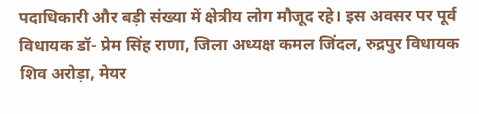पदाधिकारी और बड़ी संख्या में क्षेत्रीय लोग मौजूद रहे। इस अवसर पर पूर्व विधायक डॉ- प्रेम सिंह राणा, जिला अध्यक्ष कमल जिंदल, रुद्रपुर विधायक शिव अरोड़ा, मेयर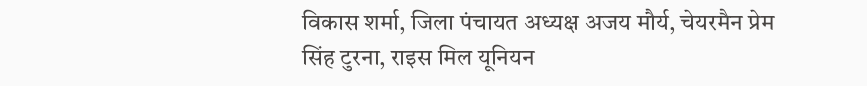विकास शर्मा, जिला पंचायत अध्यक्ष अजय मौर्य, चेयरमैन प्रेम सिंह टुरना, राइस मिल यूनियन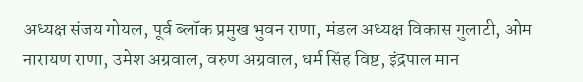अध्यक्ष संजय गोयल, पूर्व ब्लॉक प्रमुख भुवन राणा, मंडल अध्यक्ष विकास गुलाटी, ओम नारायण राणा, उमेश अग्रवाल, वरुण अग्रवाल, धर्म सिंह विष्ट, इंद्रपाल मान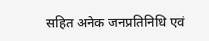सहित अनेक जनप्रतिनिधि एवं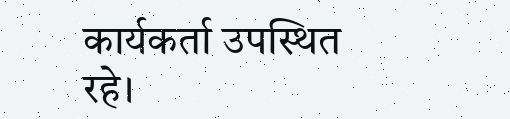कार्यकर्ता उपस्थित रहे।